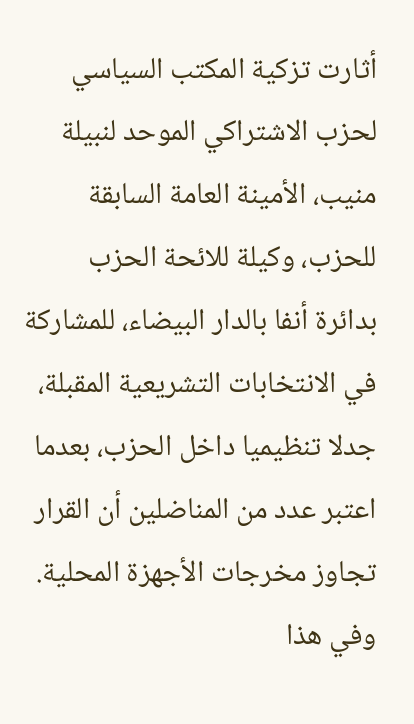أثارت تزكية المكتب السياسي لحزب الاشتراكي الموحد لنبيلة منيب، الأمينة العامة السابقة للحزب، وكيلة للائحة الحزب بدائرة أنفا بالدار البيضاء، للمشاركة في الانتخابات التشريعية المقبلة، جدلا تنظيميا داخل الحزب، بعدما اعتبر عدد من المناضلين أن القرار تجاوز مخرجات الأجهزة المحلية.
وفي هذا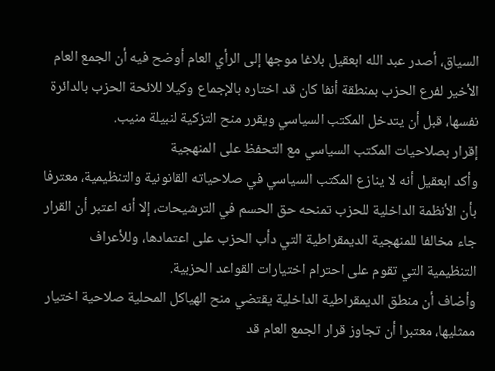السياق، أصدر عبد الله ابعقيل بلاغا موجها إلى الرأي العام أوضح فيه أن الجمع العام الأخير لفرع الحزب بمنطقة أنفا كان قد اختاره بالإجماع وكيلا للائحة الحزب بالدائرة نفسها، قبل أن يتدخل المكتب السياسي ويقرر منح التزكية لنبيلة منيب.
إقرار بصلاحيات المكتب السياسي مع التحفظ على المنهجية
وأكد ابعقيل أنه لا ينازع المكتب السياسي في صلاحياته القانونية والتنظيمية، معترفا بأن الأنظمة الداخلية للحزب تمنحه حق الحسم في الترشيحات، إلا أنه اعتبر أن القرار جاء مخالفا للمنهجية الديمقراطية التي دأب الحزب على اعتمادها، وللأعراف التنظيمية التي تقوم على احترام اختيارات القواعد الحزبية.
وأضاف أن منطق الديمقراطية الداخلية يقتضي منح الهياكل المحلية صلاحية اختيار ممثليها، معتبرا أن تجاوز قرار الجمع العام قد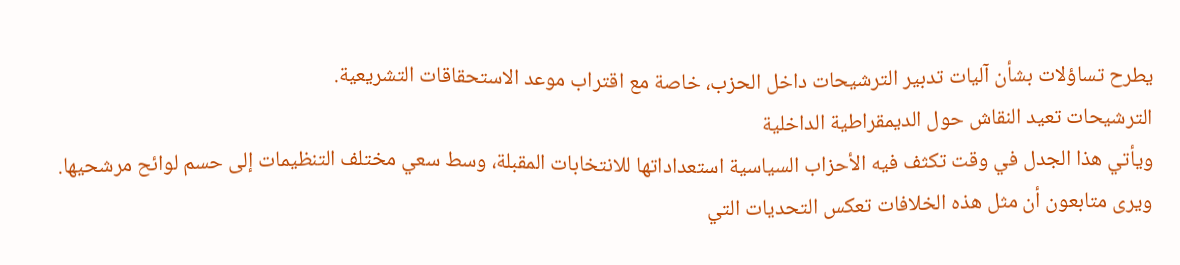يطرح تساؤلات بشأن آليات تدبير الترشيحات داخل الحزب، خاصة مع اقتراب موعد الاستحقاقات التشريعية.
الترشيحات تعيد النقاش حول الديمقراطية الداخلية
ويأتي هذا الجدل في وقت تكثف فيه الأحزاب السياسية استعداداتها للانتخابات المقبلة، وسط سعي مختلف التنظيمات إلى حسم لوائح مرشحيها. ويرى متابعون أن مثل هذه الخلافات تعكس التحديات التي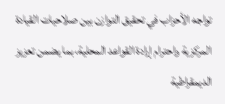تواجه الأحزاب في تحقيق التوازن بين صلاحيات القيادة المركزية واحترام إرادة القواعد المحلية، بما يضمن تعزيز الديمقراطية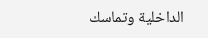الداخلية وتماسك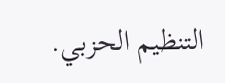التنظيم الحزبي.